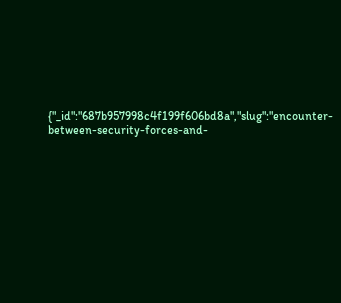{"_id":"687b957998c4f199f606bd8a","slug":"encounter-between-security-forces-and-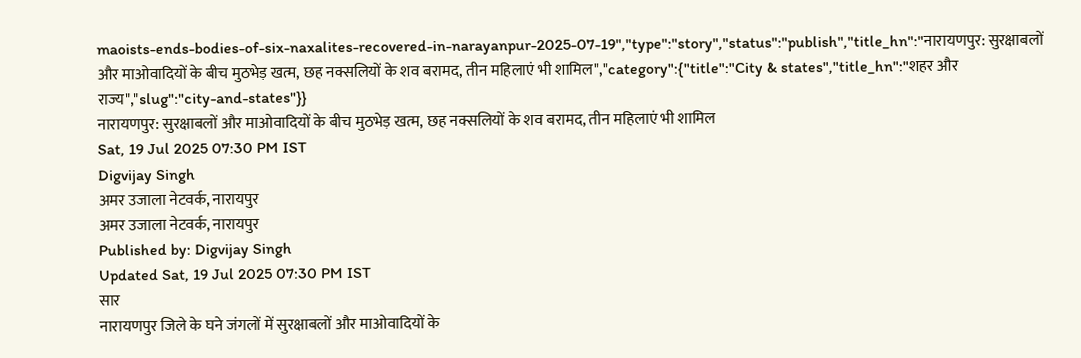maoists-ends-bodies-of-six-naxalites-recovered-in-narayanpur-2025-07-19","type":"story","status":"publish","title_hn":"नारायणपुर: सुरक्षाबलों और माओवादियों के बीच मुठभेड़ खत्म, छह नक्सलियों के शव बरामद, तीन महिलाएं भी शामिल","category":{"title":"City & states","title_hn":"शहर और राज्य","slug":"city-and-states"}}
नारायणपुर: सुरक्षाबलों और माओवादियों के बीच मुठभेड़ खत्म, छह नक्सलियों के शव बरामद, तीन महिलाएं भी शामिल
Sat, 19 Jul 2025 07:30 PM IST
Digvijay Singh
अमर उजाला नेटवर्क, नारायपुर
अमर उजाला नेटवर्क, नारायपुर
Published by: Digvijay Singh
Updated Sat, 19 Jul 2025 07:30 PM IST
सार
नारायणपुर जिले के घने जंगलों में सुरक्षाबलों और माओवादियों के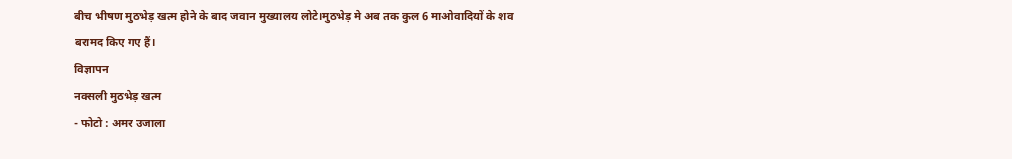बीच भीषण मुठभेड़ खत्म होने के बाद जवान मुख्यालय लोटे।मुठभेड़ मे अब तक कुल 6 माओवादियों के शव बरामद किए गए हैं।
विज्ञापन
नक्सली मुठभेड़ खत्म
- फोटो : अमर उजाला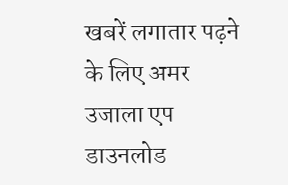खबरें लगातार पढ़ने के लिए अमर उजाला एप डाउनलोड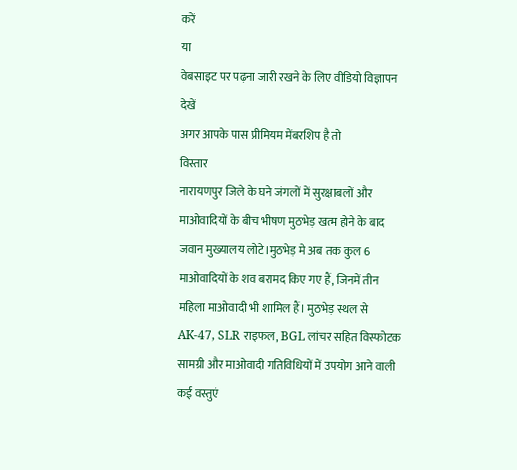करें
या
वेबसाइट पर पढ़ना जारी रखने के लिए वीडियो विज्ञापन देखें
अगर आपके पास प्रीमियम मेंबरशिप है तो
विस्तार
नारायणपुर जिले के घने जंगलों में सुरक्षाबलों और माओवादियों के बीच भीषण मुठभेड़ खत्म होने के बाद जवान मुख्यालय लोटे।मुठभेड़ मे अब तक कुल 6 माओवादियों के शव बरामद किए गए हैं, जिनमें तीन महिला माओवादी भी शामिल हैं। मुठभेड़ स्थल से AK-47, SLR राइफल, BGL लांचर सहित विस्फोटक सामग्री और माओवादी गतिविधियों में उपयोग आने वाली कई वस्तुएं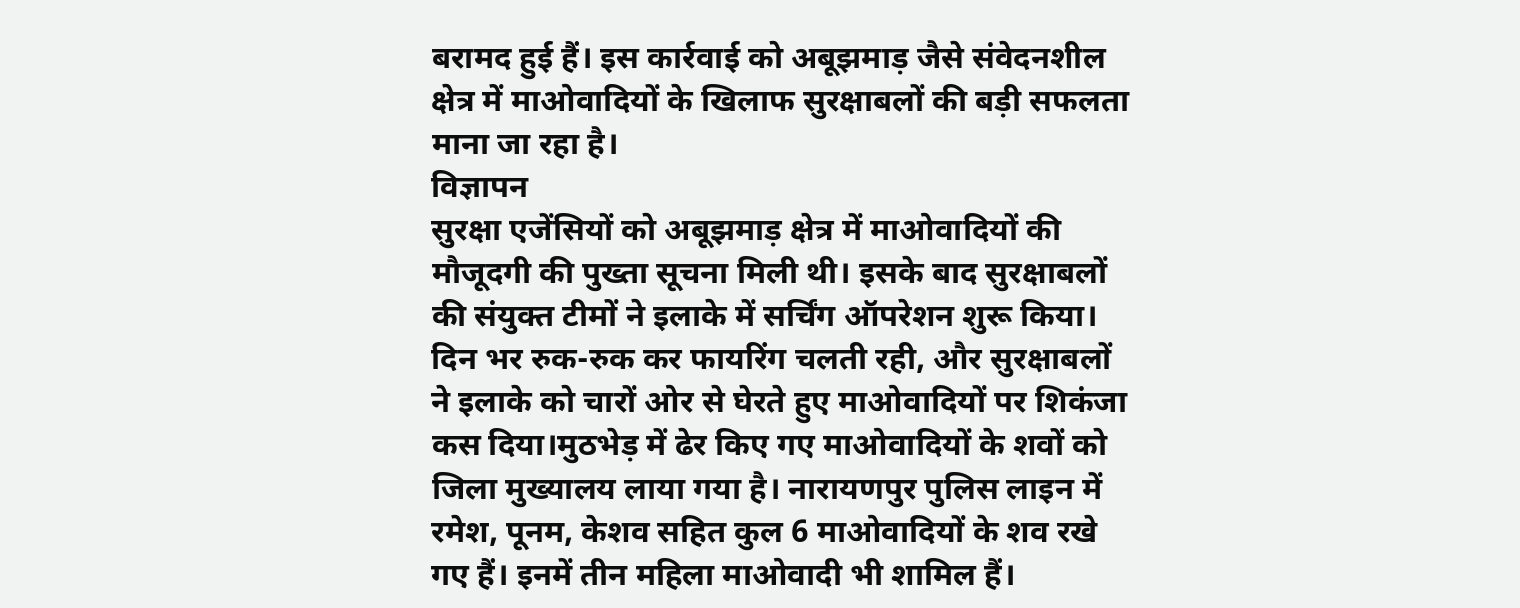बरामद हुई हैं। इस कार्रवाई को अबूझमाड़ जैसे संवेदनशील क्षेत्र में माओवादियों के खिलाफ सुरक्षाबलों की बड़ी सफलता माना जा रहा है।
विज्ञापन
सुरक्षा एजेंसियों को अबूझमाड़ क्षेत्र में माओवादियों की मौजूदगी की पुख्ता सूचना मिली थी। इसके बाद सुरक्षाबलों की संयुक्त टीमों ने इलाके में सर्चिंग ऑपरेशन शुरू किया। दिन भर रुक-रुक कर फायरिंग चलती रही, और सुरक्षाबलों ने इलाके को चारों ओर से घेरते हुए माओवादियों पर शिकंजा कस दिया।मुठभेड़ में ढेर किए गए माओवादियों के शवों को जिला मुख्यालय लाया गया है। नारायणपुर पुलिस लाइन में रमेश, पूनम, केशव सहित कुल 6 माओवादियों के शव रखे गए हैं। इनमें तीन महिला माओवादी भी शामिल हैं।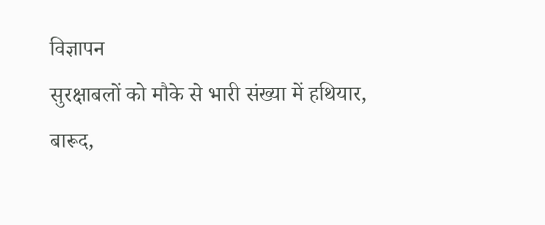विज्ञापन
सुरक्षाबलों को मौके से भारी संख्या में हथियार, बारूद,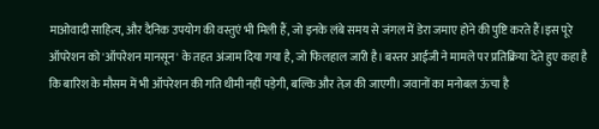माओवादी साहित्य, और दैनिक उपयोग की वस्तुएं भी मिली हैं, जो इनके लंबे समय से जंगल में डेरा जमाए होने की पुष्टि करते हैं।इस पूरे ऑपरेशन को 'ऑपरेशन मानसून' के तहत अंजाम दिया गया है, जो फिलहाल जारी है। बस्तर आईजी ने मामले पर प्रतिक्रिया देते हुए कहा है कि बारिश के मौसम में भी ऑपरेशन की गति धीमी नहीं पड़ेगी, बल्कि और तेज़ की जाएगी। जवानों का मनोबल ऊंचा है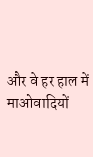और वे हर हाल में माओवादियों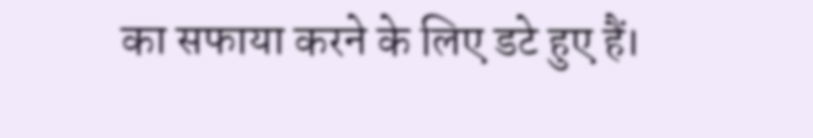का सफाया करने के लिए डटे हुए हैं।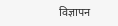विज्ञापन